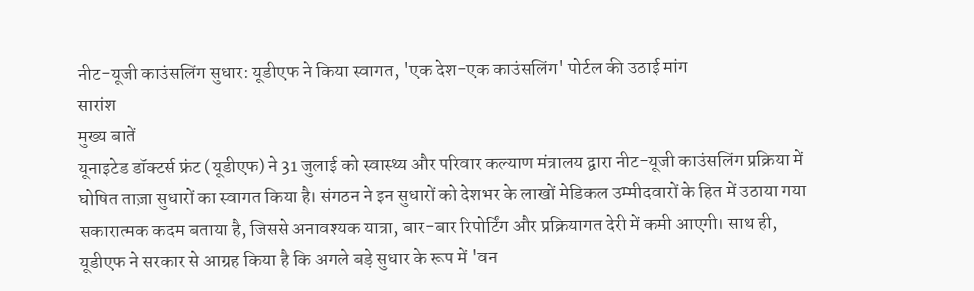नीट-यूजी काउंसलिंग सुधार: यूडीएफ ने किया स्वागत, 'एक देश-एक काउंसलिंग' पोर्टल की उठाई मांग
सारांश
मुख्य बातें
यूनाइटेड डॉक्टर्स फ्रंट (यूडीएफ) ने 31 जुलाई को स्वास्थ्य और परिवार कल्याण मंत्रालय द्वारा नीट-यूजी काउंसलिंग प्रक्रिया में घोषित ताज़ा सुधारों का स्वागत किया है। संगठन ने इन सुधारों को देशभर के लाखों मेडिकल उम्मीदवारों के हित में उठाया गया सकारात्मक कदम बताया है, जिससे अनावश्यक यात्रा, बार-बार रिपोर्टिंग और प्रक्रियागत देरी में कमी आएगी। साथ ही, यूडीएफ ने सरकार से आग्रह किया है कि अगले बड़े सुधार के रूप में 'वन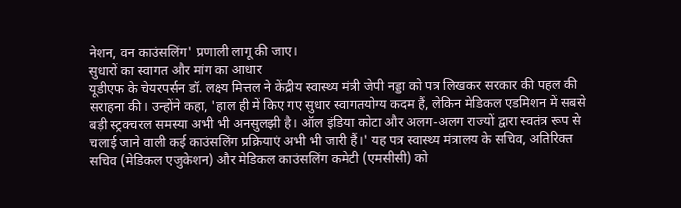नेशन, वन काउंसलिंग' प्रणाली लागू की जाए।
सुधारों का स्वागत और मांग का आधार
यूडीएफ के चेयरपर्सन डॉ. लक्ष्य मित्तल ने केंद्रीय स्वास्थ्य मंत्री जेपी नड्डा को पत्र लिखकर सरकार की पहल की सराहना की। उन्होंने कहा, 'हाल ही में किए गए सुधार स्वागतयोग्य कदम हैं, लेकिन मेडिकल एडमिशन में सबसे बड़ी स्ट्रक्चरल समस्या अभी भी अनसुलझी है। ऑल इंडिया कोटा और अलग-अलग राज्यों द्वारा स्वतंत्र रूप से चलाई जाने वाली कई काउंसलिंग प्रक्रियाएं अभी भी जारी हैं।' यह पत्र स्वास्थ्य मंत्रालय के सचिव, अतिरिक्त सचिव (मेडिकल एजुकेशन) और मेडिकल काउंसलिंग कमेटी (एमसीसी) को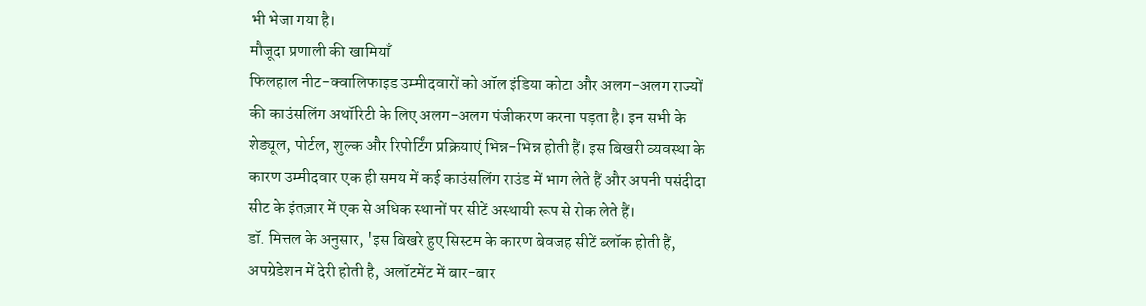भी भेजा गया है।
मौजूदा प्रणाली की खामियाँ
फिलहाल नीट-क्वालिफाइड उम्मीदवारों को ऑल इंडिया कोटा और अलग-अलग राज्यों की काउंसलिंग अथॉरिटी के लिए अलग-अलग पंजीकरण करना पड़ता है। इन सभी के शेड्यूल, पोर्टल, शुल्क और रिपोर्टिंग प्रक्रियाएं भिन्न-भिन्न होती हैं। इस बिखरी व्यवस्था के कारण उम्मीदवार एक ही समय में कई काउंसलिंग राउंड में भाग लेते हैं और अपनी पसंदीदा सीट के इंतज़ार में एक से अधिक स्थानों पर सीटें अस्थायी रूप से रोक लेते हैं।
डॉ. मित्तल के अनुसार, 'इस बिखरे हुए सिस्टम के कारण बेवजह सीटें ब्लॉक होती हैं, अपग्रेडेशन में देरी होती है, अलॉटमेंट में बार-बार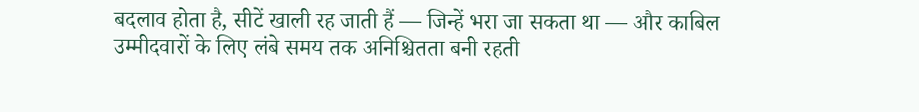बदलाव होता है, सीटें खाली रह जाती हैं — जिन्हें भरा जा सकता था — और काबिल उम्मीदवारों के लिए लंबे समय तक अनिश्चितता बनी रहती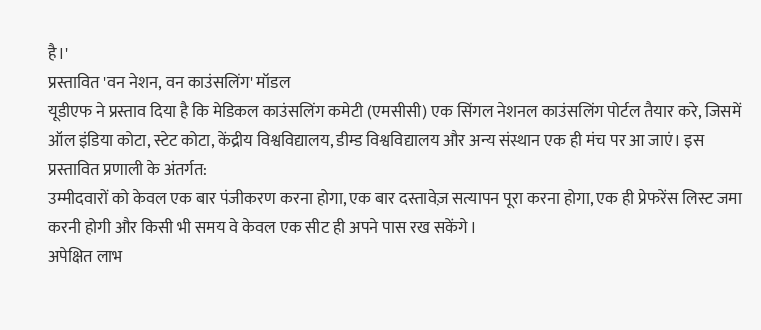है।'
प्रस्तावित 'वन नेशन, वन काउंसलिंग' मॉडल
यूडीएफ ने प्रस्ताव दिया है कि मेडिकल काउंसलिंग कमेटी (एमसीसी) एक सिंगल नेशनल काउंसलिंग पोर्टल तैयार करे, जिसमें ऑल इंडिया कोटा, स्टेट कोटा, केंद्रीय विश्वविद्यालय, डीम्ड विश्वविद्यालय और अन्य संस्थान एक ही मंच पर आ जाएं। इस प्रस्तावित प्रणाली के अंतर्गत:
उम्मीदवारों को केवल एक बार पंजीकरण करना होगा, एक बार दस्तावेज़ सत्यापन पूरा करना होगा, एक ही प्रेफरेंस लिस्ट जमा करनी होगी और किसी भी समय वे केवल एक सीट ही अपने पास रख सकेंगे।
अपेक्षित लाभ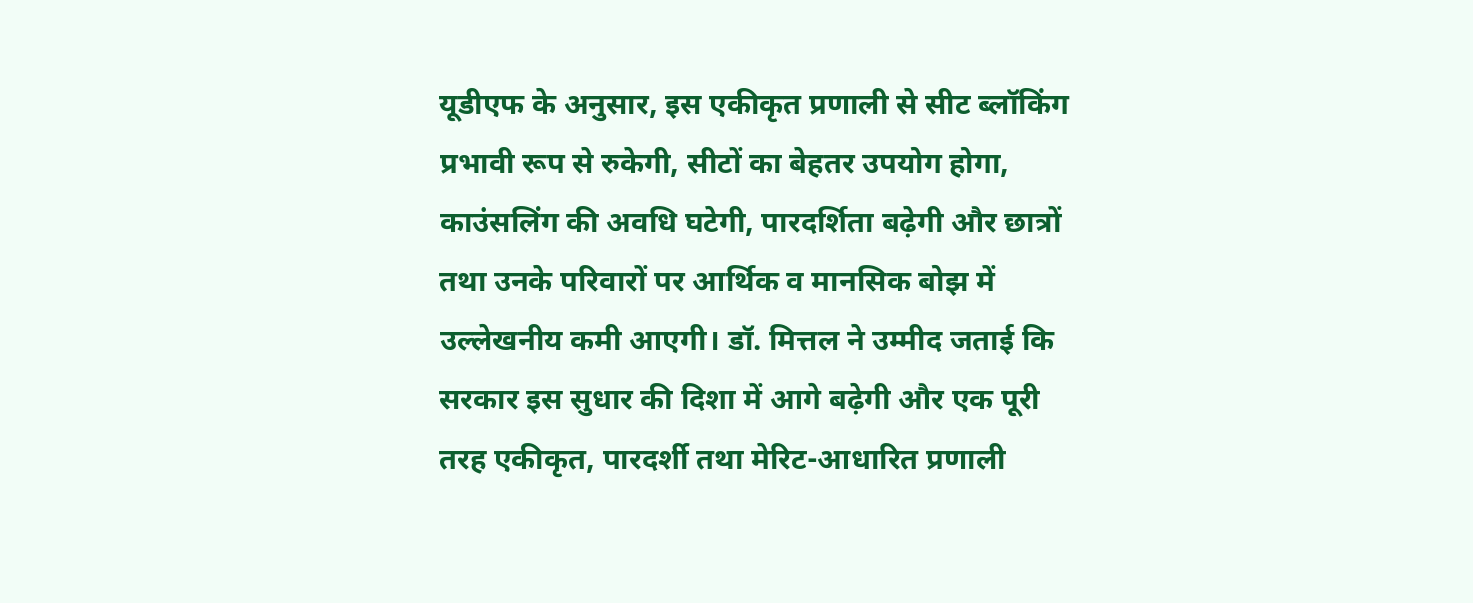यूडीएफ के अनुसार, इस एकीकृत प्रणाली से सीट ब्लॉकिंग प्रभावी रूप से रुकेगी, सीटों का बेहतर उपयोग होगा, काउंसलिंग की अवधि घटेगी, पारदर्शिता बढ़ेगी और छात्रों तथा उनके परिवारों पर आर्थिक व मानसिक बोझ में उल्लेखनीय कमी आएगी। डॉ. मित्तल ने उम्मीद जताई कि सरकार इस सुधार की दिशा में आगे बढ़ेगी और एक पूरी तरह एकीकृत, पारदर्शी तथा मेरिट-आधारित प्रणाली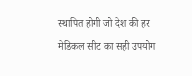स्थापित होगी जो देश की हर मेडिकल सीट का सही उपयोग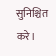सुनिश्चित करे।